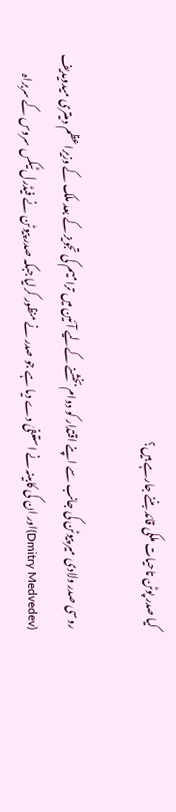کیا صدر پوٹن تاحیات ملکی قائد بننے جارہے ہیں؟

روسی صدر ولادی میر پیوٹن کی جانب سے اپنے اقتدار کو دوام بخشنے کےلیے آئین میں ترامیم کی تجویز کے بعد ملک کے وزیراعظم دمیتری میدویدیف (Dmitry Medvedev)اور ان کی کابینہ نے استعفیٰ دے دیا ہے جو صدر نے منظور کرلیا جبکہ صدر پیوٹن نے فیڈرل ٹیکس سروس کے سربراہ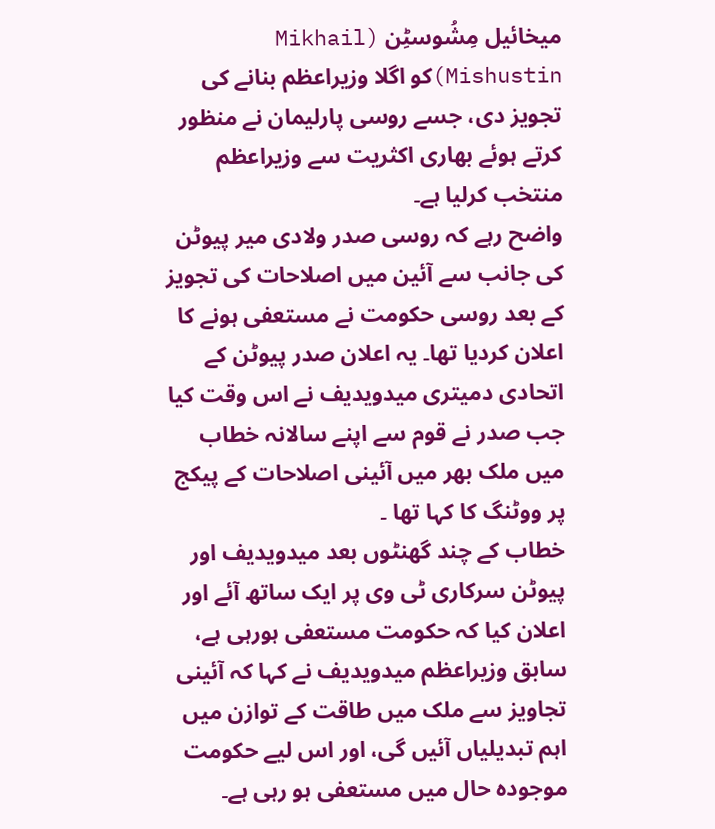میخائیل مِشُوسٹِن (Mikhail Mishustin)کو اگلا وزیراعظم بنانے کی تجویز دی، جسے روسی پارلیمان نے منظور کرتے ہوئے بھاری اکثریت سے وزیراعظم منتخب کرلیا ہے۔
واضح رہے کہ روسی صدر ولادی میر پیوٹن کی جانب سے آئین میں اصلاحات کی تجویز کے بعد روسی حکومت نے مستعفی ہونے کا اعلان کردیا تھا۔ یہ اعلان صدر پیوٹن کے اتحادی دمیتری میدویدیف نے اس وقت کیا جب صدر نے قوم سے اپنے سالانہ خطاب میں ملک بھر میں آئینی اصلاحات کے پیکج پر ووٹنگ کا کہا تھا ۔
خطاب کے چند گھنٹوں بعد میدویدیف اور پیوٹن سرکاری ٹی وی پر ایک ساتھ آئے اور اعلان کیا کہ حکومت مستعفی ہورہی ہے، سابق وزیراعظم میدویدیف نے کہا کہ آئینی تجاویز سے ملک میں طاقت کے توازن میں اہم تبدیلیاں آئیں گی، اور اس لیے حکومت موجودہ حال میں مستعفی ہو رہی ہے۔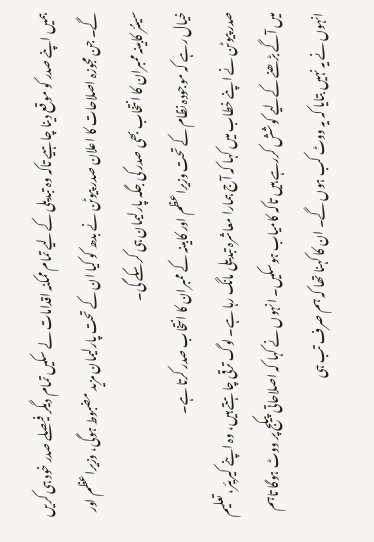ہمیں اپنے صدر کو موقع دینا چاہیے تاکہ وہ تبدیلی کےلیے تمام ممکنہ اقدامات لے سکیں تمام دیگر فیصلے صدر خود ہی کریں گے۔ جن مجوزہ اصلاحات کا اعلان صدر پیوٹن نے بدھ کو کیا ان کے تحت پارلیمان مزید مضبوط ہوگی، وزیراعظم اور سینئر کابینہ ممبران کا انتخاب بھی صدر کی جگہ پارلیمان ہی کرسکے گی۔
خیال رہے کہ موجودہ نظام کے تحت وزیراعظم اور کابینہ کے ممبران کا انتخاب صدر کرتا ہے۔
صدر پیوٹن نے اپنے خطاب میں کہا کہ آج ہمارا معاشرہ تبدیلی مانگ رہا ہے۔ لوگ ترقی چاہتے ہیں، وہ اپنے کیریئر، تعلیم میں آگے بڑھنے کےلیے کوشش کررہے ہیں تاکہ کامیاب ہوسکیں۔ انہوں نے کہا کہ اصلاحاتی پیکج پر ووٹ ہوگا تاہم انہوں نے یہ نہیں بتایا کہ یہ ووٹ کب ہوں گے۔ ان کا کہنا تھا کہ ہم صرف تب ہی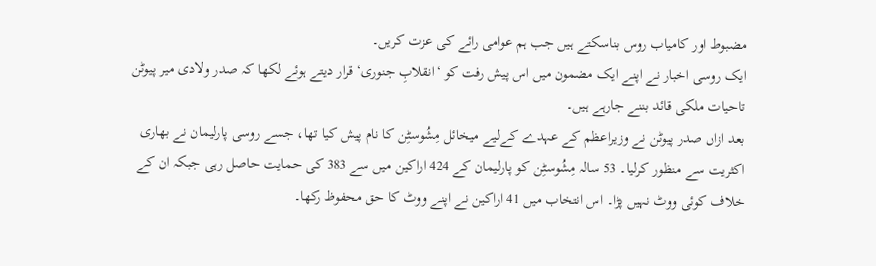مضبوط اور کامیاب روس بناسکتے ہیں جب ہم عوامی رائے کی عزت کریں۔
ایک روسی اخبار نے اپنے ایک مضمون میں اس پیش رفت کو ‘انقلابِ جنوری‘ قرار دیتے ہوئے لکھا کہ صدر ولادی میر پیوٹن تاحیات ملکی قائد بننے جارہے ہیں۔
بعد ازاں صدر پیوٹن نے وزیراعظم کے عہدے کےلیے میخائل مِشُوسٹِن کا نام پیش کیا تھا، جسے روسی پارلیمان نے بھاری اکثریت سے منظور کرلیا۔ 53 سالہ مِشُوسٹِن کو پارلیمان کے 424 اراکین میں سے 383 کی حمایت حاصل رہی جبکہ ان کے خلاف کوئی ووٹ نہیں پڑا۔ اس انتخاب میں 41 اراکین نے اپنے ووٹ کا حق محفوظ رکھا۔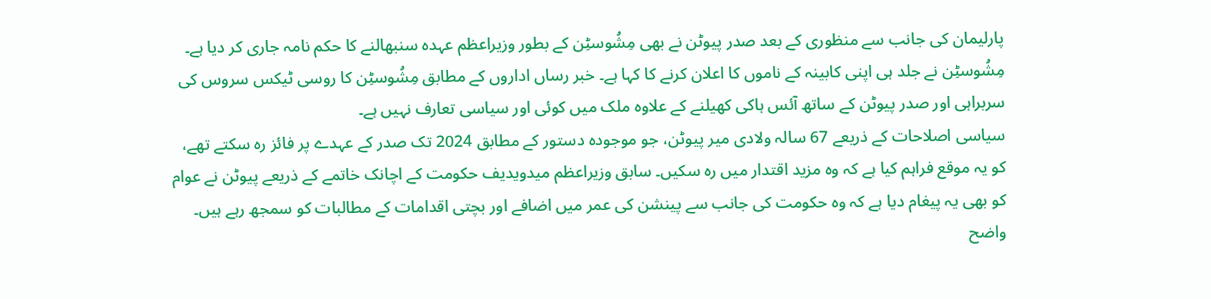پارلیمان کی جانب سے منظوری کے بعد صدر پیوٹن نے بھی مِشُوسٹِن کے بطور وزیراعظم عہدہ سنبھالنے کا حکم نامہ جاری کر دیا ہے۔ مِشُوسٹِن نے جلد ہی اپنی کابینہ کے ناموں کا اعلان کرنے کا کہا ہے۔ خبر رساں اداروں کے مطابق مِشُوسٹِن کا روسی ٹیکس سروس کی سربراہی اور صدر پیوٹن کے ساتھ آئس ہاکی کھیلنے کے علاوہ ملک میں کوئی اور سیاسی تعارف نہیں ہے۔
سیاسی اصلاحات کے ذریعے 67 سالہ ولادی میر پیوٹن، جو موجودہ دستور کے مطابق 2024 تک صدر کے عہدے پر فائز رہ سکتے تھے، کو یہ موقع فراہم کیا ہے کہ وہ مزید اقتدار میں رہ سکیں۔ سابق وزیراعظم میدویدیف حکومت کے اچانک خاتمے کے ذریعے پیوٹن نے عوام کو بھی یہ پیغام دیا ہے کہ وہ حکومت کی جانب سے پینشن کی عمر میں اضافے اور بچتی اقدامات کے مطالبات کو سمجھ رہے ہیں۔
واضح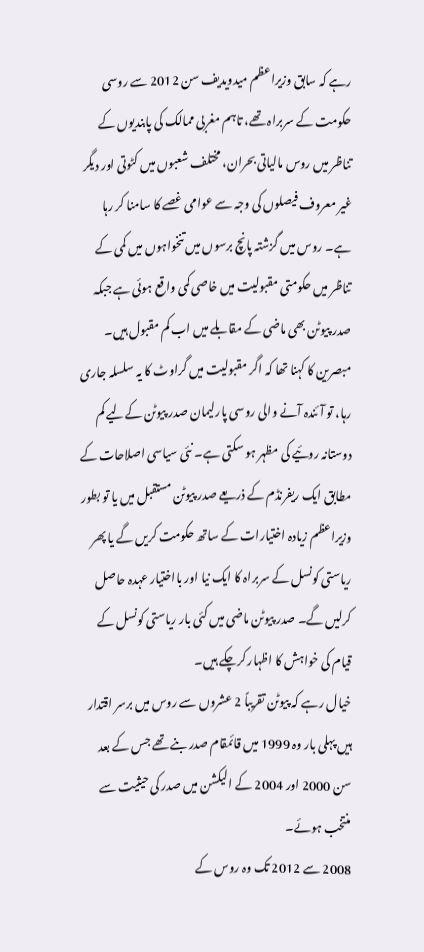رہے کہ سابق وزیراعظم میدویدیف سن 2012 سے روسی حکومت کے سربراہ تھے، تاہم مغربی ممالک کی پابندیوں کے تناظر میں روس مالیاتی بحران، مختلف شعبوں میں کٹوتی اور دیگر غیر معروف فیصلوں کی وجہ سے عوامی غصے کا سامنا کر رہا ہے۔ روس میں گزشتہ پانچ برسوں میں تنخواہوں میں کمی کے تناظر میں حکومتی مقبولیت میں خاصی کمی واقع ہوئی ہے جبکہ صدر پیوٹن بھی ماضی کے مقابلے میں اب کم مقبول ہیں۔
مبصرین کا کہنا تھا کہ اگر مقبولیت میں گراوٹ کا یہ سلسلہ جاری رہا، تو آئندہ آنے والی روسی پارلیمان صدر پیوٹن کےلیے کم دوستانہ روئیے کی مظہر ہو سکتی ہے۔ نئی سیاسی اصلاحات کے مطابق ایک ریفرنڈم کے ذریعے صدر پیوٹن مستقبل میں یا تو بطور وزیراعظم زیادہ اختیارات کے ساتھ حکومت کریں گے یا پھر ریاستی کونسل کے سربراہ کا ایک نیا اور بااختیار عہدہ حاصل کرلیں گے۔ صدر پیوٹن ماضی میں کئی بار ریاستی کونسل کے قیام کی خواہش کا اظہار کرچکے ہیں۔
خیال رہے کہ پیوٹن تقریباً 2 عشروں سے روس میں برسر اقتدار ہیں پہلی بار وہ 1999 میں قائمقام صدر بنے تھے جس کے بعد سن 2000 اور 2004 کے الیکشن میں صدر کی حیثیت سے منتخب ہوئے۔
2008 سے 2012 تک وہ روس کے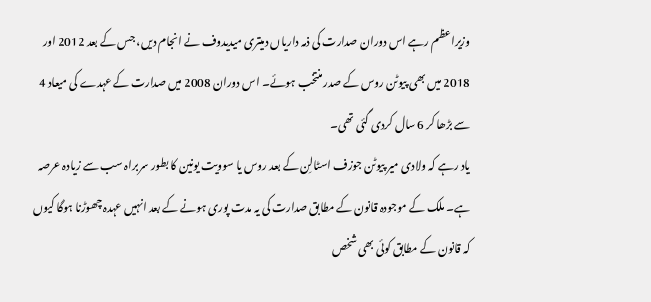وزیراعظم رہے اس دوران صدارت کی ذمہ داریاں دمیتری میدیدوف نے انجام دیں، جس کے بعد 2012 اور 2018 میں بھی پیوٹن روس کے صدر منتخب ہوئے۔ اس دوران 2008 میں صدارت کے عہدے کی میعاد 4 سے بڑھا کر 6 سال کردی گئی تھی۔
یاد رہے کہ ولادی میر پیوٹن جوزف اسٹالِن کے بعد روس یا سوویت یونین کا بطور سربراہ سب سے زیادہ عرصہ ہے۔ ملک کے موجودہ قانون کے مطابق صدارت کی یہ مدت پوری ہونے کے بعد انہیں عہدہ چھوڑنا ہوگا کیوں کہ قانون کے مطابق کوئی بھی شخص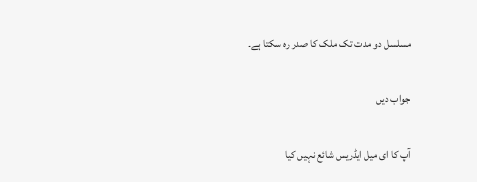مسلسل دو مدت تک ملک کا صدر رہ سکتا ہے۔

جواب دیں

آپ کا ای میل ایڈریس شائع نہیں کیا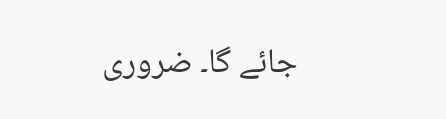جائے گا۔ ضروری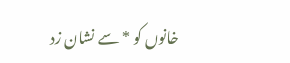خانوں کو * سے نشان زد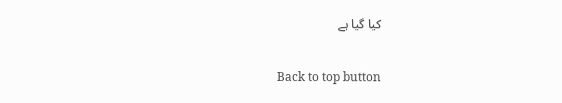کیا گیا ہے

Back to top button